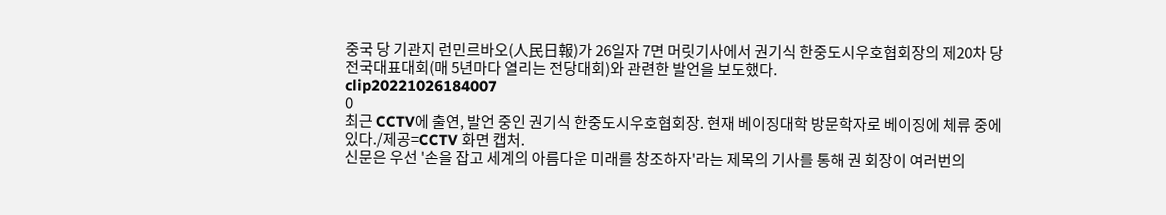중국 당 기관지 런민르바오(人民日報)가 26일자 7면 머릿기사에서 권기식 한중도시우호협회장의 제20차 당 전국대표대회(매 5년마다 열리는 전당대회)와 관련한 발언을 보도했다.
clip20221026184007
0
최근 CCTV에 출연, 발언 중인 권기식 한중도시우호협회장. 현재 베이징대학 방문학자로 베이징에 체류 중에 있다./제공=CCTV 화면 캡처.
신문은 우선 '손을 잡고 세계의 아름다운 미래를 창조하자'라는 제목의 기사를 통해 권 회장이 여러번의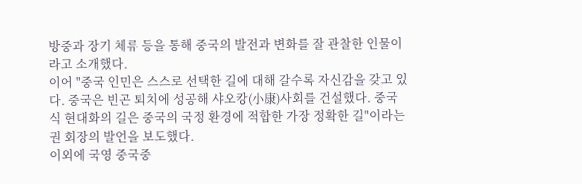방중과 장기 체류 등을 통해 중국의 발전과 변화를 잘 관찰한 인물이라고 소개했다.
이어 "중국 인민은 스스로 선택한 길에 대해 갈수록 자신감을 갖고 있다. 중국은 빈곤 퇴치에 성공해 샤오캉(小康)사회를 건설했다. 중국식 현대화의 길은 중국의 국정 환경에 적합한 가장 정확한 길"이라는 권 회장의 발언을 보도했다.
이외에 국영 중국중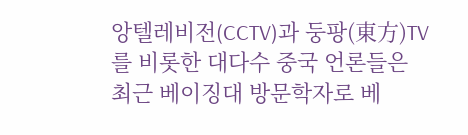앙텔레비전(CCTV)과 둥팡(東方)TV를 비롯한 대다수 중국 언론들은 최근 베이징대 방문학자로 베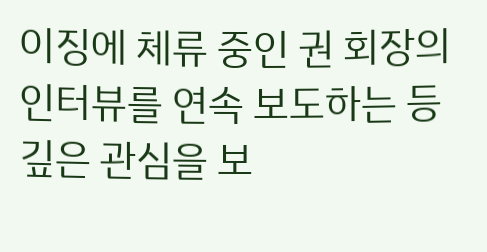이징에 체류 중인 권 회장의 인터뷰를 연속 보도하는 등 깊은 관심을 보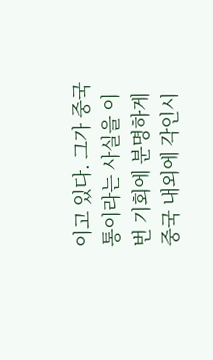이고 있다. 그가 중국통이라는 사실을 이번 기회에 분명하게 중국 내외에 각인시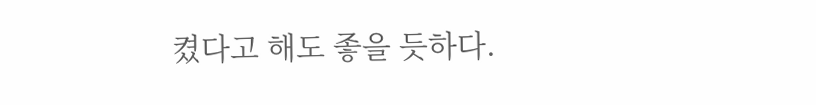켰다고 해도 좋을 듯하다.